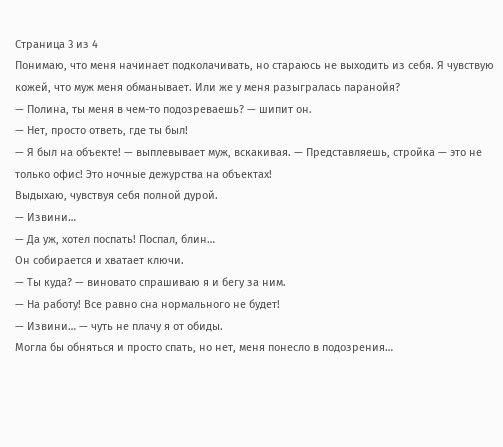Страница 3 из 4
Понимаю, что меня начинает подколачивать, но стараюсь не выходить из себя. Я чувствую кожей, что муж меня обманывает. Или же у меня разыгралась паранойя?
— Полина, ты меня в чем-то подозреваешь? — шипит он.
— Нет, просто ответь, где ты был!
— Я был на объекте! — выплевывает муж, вскакивая. — Представляешь, стройка — это не только офис! Это ночные дежурства на объектах!
Выдыхаю, чувствуя себя полной дурой.
— Извини…
— Да уж, хотел поспать! Поспал, блин…
Он собирается и хватает ключи.
— Ты куда? — виновато спрашиваю я и бегу за ним.
— На работу! Все равно сна нормального не будет!
— Извини… — чуть не плачу я от обиды.
Могла бы обняться и просто спать, но нет, меня понесло в подозрения…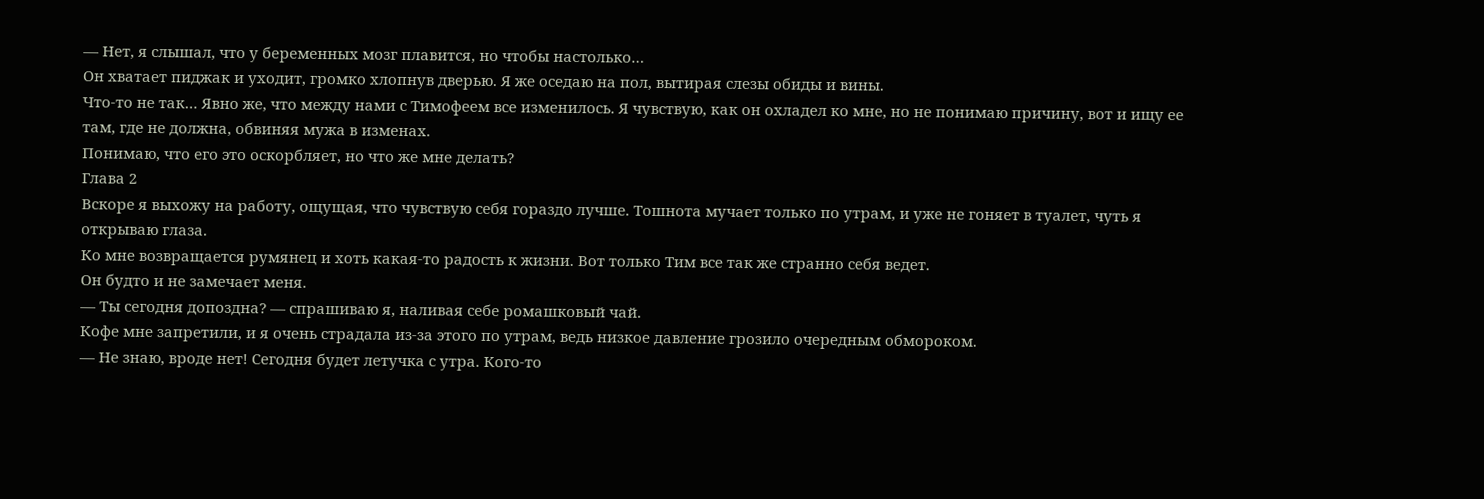— Нет, я слышал, что у беременных мозг плавится, но чтобы настолько…
Он хватает пиджак и уходит, громко хлопнув дверью. Я же оседаю на пол, вытирая слезы обиды и вины.
Что-то не так… Явно же, что между нами с Тимофеем все изменилось. Я чувствую, как он охладел ко мне, но не понимаю причину, вот и ищу ее там, где не должна, обвиняя мужа в изменах.
Понимаю, что его это оскорбляет, но что же мне делать?
Глава 2
Вскоре я выхожу на работу, ощущая, что чувствую себя гораздо лучше. Тошнота мучает только по утрам, и уже не гоняет в туалет, чуть я открываю глаза.
Ко мне возвращается румянец и хоть какая-то радость к жизни. Вот только Тим все так же странно себя ведет.
Он будто и не замечает меня.
— Ты сегодня допоздна? — спрашиваю я, наливая себе ромашковый чай.
Кофе мне запретили, и я очень страдала из-за этого по утрам, ведь низкое давление грозило очередным обмороком.
— Не знаю, вроде нет! Сегодня будет летучка с утра. Кого-то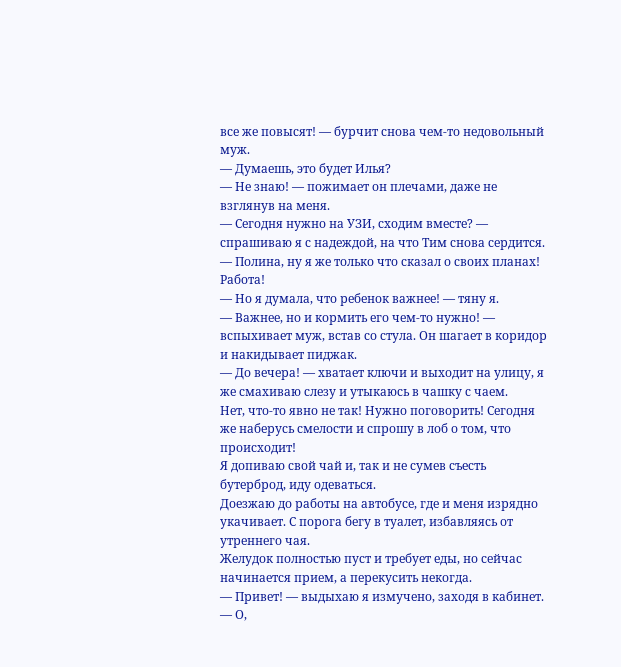все же повысят! — бурчит снова чем-то недовольный муж.
— Думаешь, это будет Илья?
— Не знаю! — пожимает он плечами, даже не взглянув на меня.
— Сегодня нужно на УЗИ, сходим вместе? — спрашиваю я с надеждой, на что Тим снова сердится.
— Полина, ну я же только что сказал о своих планах! Работа!
— Но я думала, что ребенок важнее! — тяну я.
— Важнее, но и кормить его чем-то нужно! — вспыхивает муж, встав со стула. Он шагает в коридор и накидывает пиджак.
— До вечера! — хватает ключи и выходит на улицу, я же смахиваю слезу и утыкаюсь в чашку с чаем.
Нет, что-то явно не так! Нужно поговорить! Сегодня же наберусь смелости и спрошу в лоб о том, что происходит!
Я допиваю свой чай и, так и не сумев съесть бутерброд, иду одеваться.
Доезжаю до работы на автобусе, где и меня изрядно укачивает. С порога бегу в туалет, избавляясь от утреннего чая.
Желудок полностью пуст и требует еды, но сейчас начинается прием, а перекусить некогда.
— Привет! — выдыхаю я измучено, заходя в кабинет.
— О,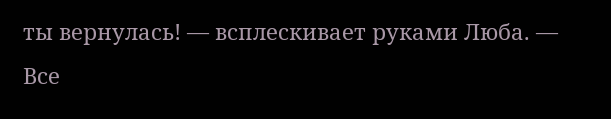ты вернулась! — всплескивает руками Люба. — Все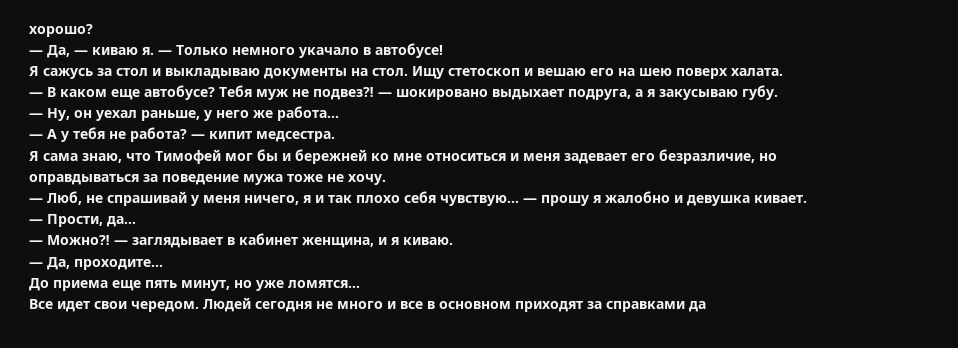хорошо?
— Да, — киваю я. — Только немного укачало в автобусе!
Я сажусь за стол и выкладываю документы на стол. Ищу стетоскоп и вешаю его на шею поверх халата.
— В каком еще автобусе? Тебя муж не подвез⁈ — шокировано выдыхает подруга, а я закусываю губу.
— Ну, он уехал раньше, у него же работа…
— А у тебя не работа? — кипит медсестра.
Я сама знаю, что Тимофей мог бы и бережней ко мне относиться и меня задевает его безразличие, но оправдываться за поведение мужа тоже не хочу.
— Люб, не спрашивай у меня ничего, я и так плохо себя чувствую… — прошу я жалобно и девушка кивает.
— Прости, да…
— Можно⁈ — заглядывает в кабинет женщина, и я киваю.
— Да, проходите…
До приема еще пять минут, но уже ломятся…
Все идет свои чередом. Людей сегодня не много и все в основном приходят за справками да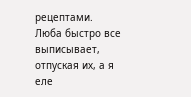рецептами.
Люба быстро все выписывает, отпуская их, а я еле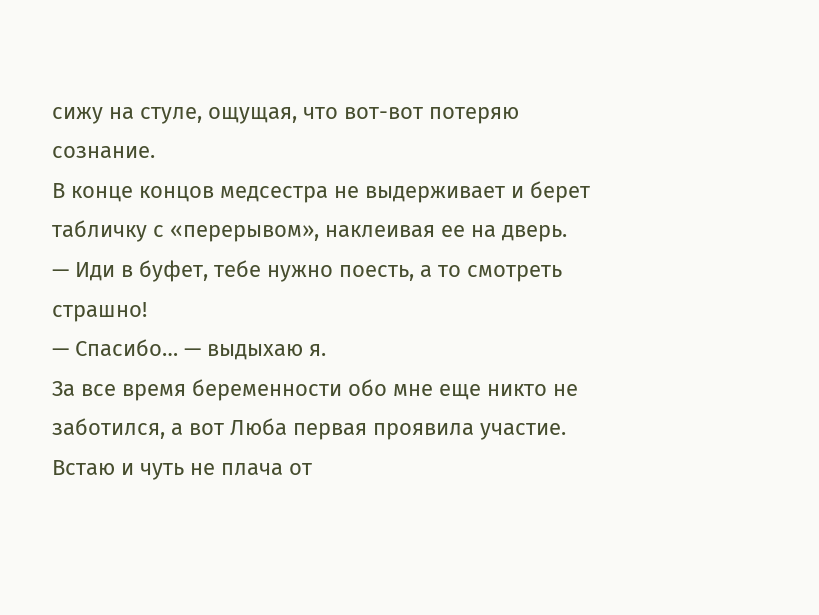сижу на стуле, ощущая, что вот-вот потеряю сознание.
В конце концов медсестра не выдерживает и берет табличку с «перерывом», наклеивая ее на дверь.
— Иди в буфет, тебе нужно поесть, а то смотреть страшно!
— Спасибо… — выдыхаю я.
За все время беременности обо мне еще никто не заботился, а вот Люба первая проявила участие.
Встаю и чуть не плача от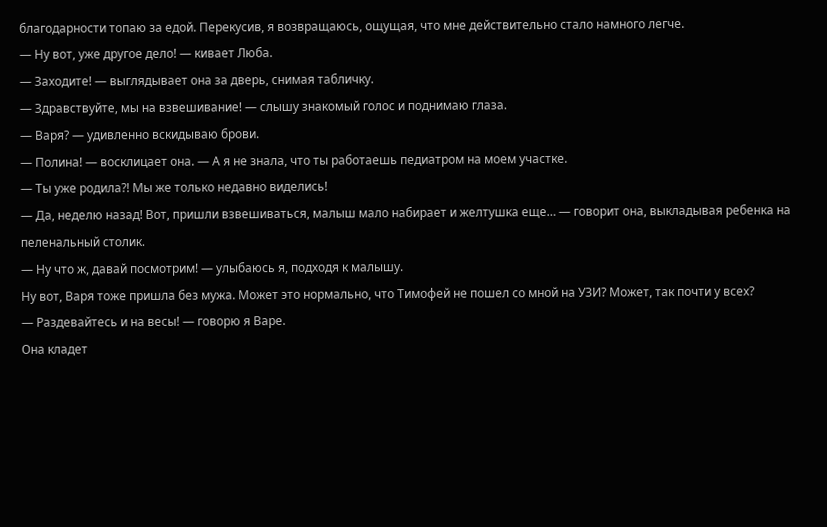благодарности топаю за едой. Перекусив, я возвращаюсь, ощущая, что мне действительно стало намного легче.
— Ну вот, уже другое дело! — кивает Люба.
— Заходите! — выглядывает она за дверь, снимая табличку.
— Здравствуйте, мы на взвешивание! — слышу знакомый голос и поднимаю глаза.
— Варя? — удивленно вскидываю брови.
— Полина! — восклицает она. — А я не знала, что ты работаешь педиатром на моем участке.
— Ты уже родила⁈ Мы же только недавно виделись!
— Да, неделю назад! Вот, пришли взвешиваться, малыш мало набирает и желтушка еще… — говорит она, выкладывая ребенка на пеленальный столик.
— Ну что ж, давай посмотрим! — улыбаюсь я, подходя к малышу.
Ну вот, Варя тоже пришла без мужа. Может это нормально, что Тимофей не пошел со мной на УЗИ? Может, так почти у всех?
— Раздевайтесь и на весы! — говорю я Варе.
Она кладет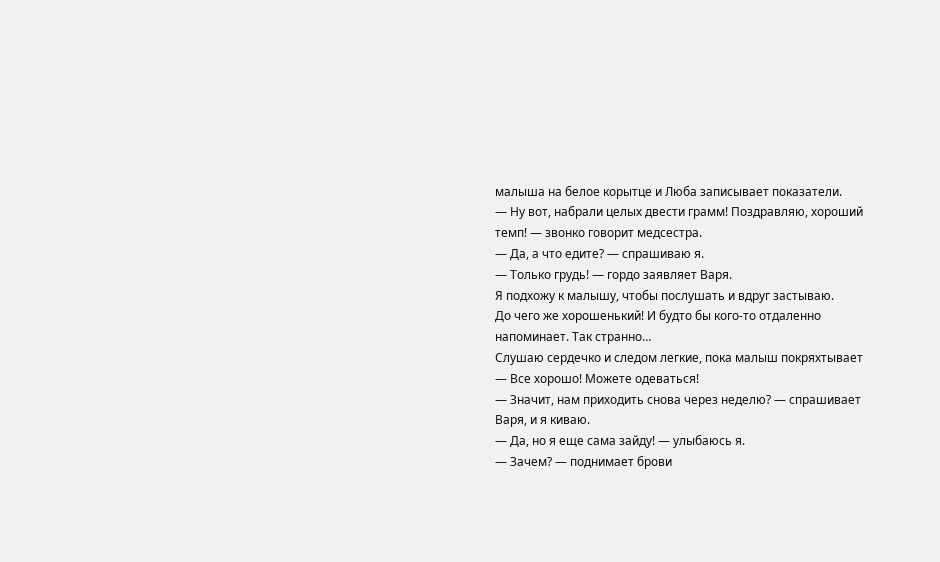малыша на белое корытце и Люба записывает показатели.
— Ну вот, набрали целых двести грамм! Поздравляю, хороший темп! — звонко говорит медсестра.
— Да, а что едите? — спрашиваю я.
— Только грудь! — гордо заявляет Варя.
Я подхожу к малышу, чтобы послушать и вдруг застываю.
До чего же хорошенький! И будто бы кого-то отдаленно напоминает. Так странно…
Слушаю сердечко и следом легкие, пока малыш покряхтывает
— Все хорошо! Можете одеваться!
— Значит, нам приходить снова через неделю? — спрашивает Варя, и я киваю.
— Да, но я еще сама зайду! — улыбаюсь я.
— Зачем? — поднимает брови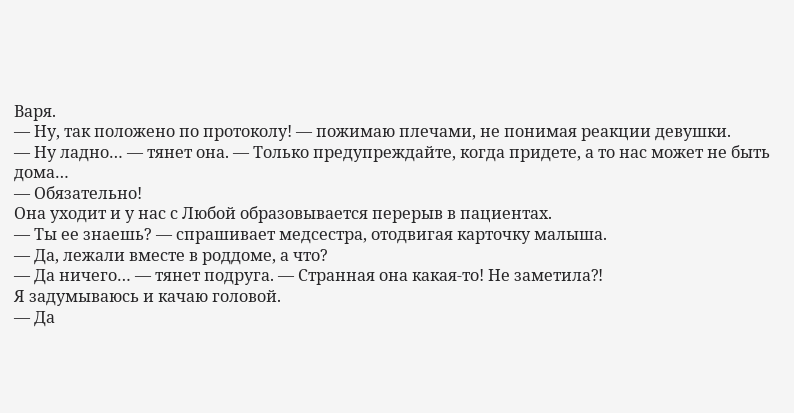Варя.
— Ну, так положено по протоколу! — пожимаю плечами, не понимая реакции девушки.
— Ну ладно… — тянет она. — Только предупреждайте, когда придете, а то нас может не быть дома…
— Обязательно!
Она уходит и у нас с Любой образовывается перерыв в пациентах.
— Ты ее знаешь? — спрашивает медсестра, отодвигая карточку малыша.
— Да, лежали вместе в роддоме, а что?
— Да ничего… — тянет подруга. — Странная она какая-то! Не заметила⁈
Я задумываюсь и качаю головой.
— Да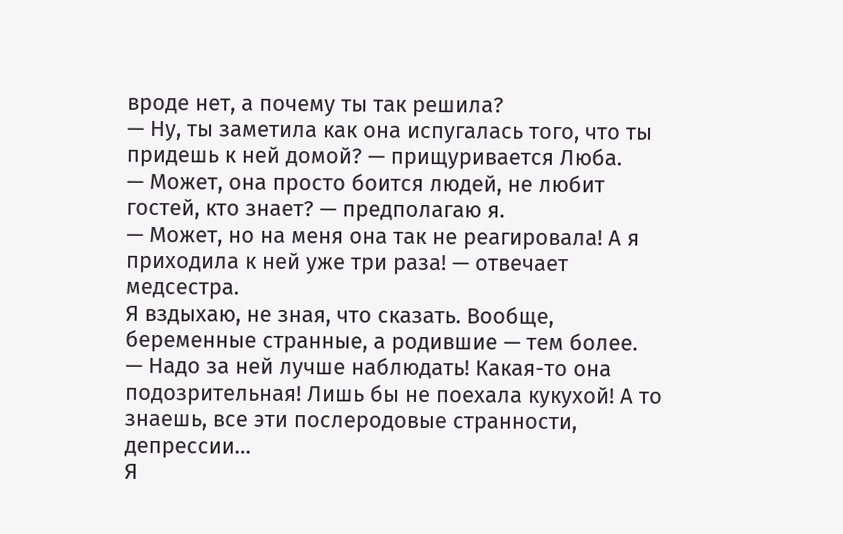вроде нет, а почему ты так решила?
— Ну, ты заметила как она испугалась того, что ты придешь к ней домой? — прищуривается Люба.
— Может, она просто боится людей, не любит гостей, кто знает? — предполагаю я.
— Может, но на меня она так не реагировала! А я приходила к ней уже три раза! — отвечает медсестра.
Я вздыхаю, не зная, что сказать. Вообще, беременные странные, а родившие — тем более.
— Надо за ней лучше наблюдать! Какая-то она подозрительная! Лишь бы не поехала кукухой! А то знаешь, все эти послеродовые странности, депрессии…
Я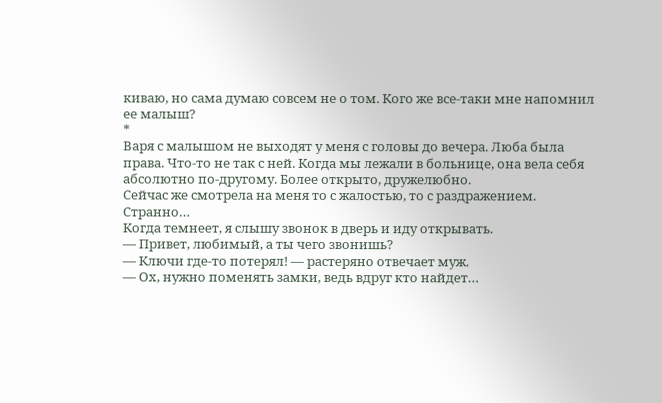киваю, но сама думаю совсем не о том. Кого же все-таки мне напомнил ее малыш?
*
Варя с малышом не выходят у меня с головы до вечера. Люба была права. Что-то не так с ней. Когда мы лежали в больнице, она вела себя абсолютно по-другому. Более открыто, дружелюбно.
Сейчас же смотрела на меня то с жалостью, то с раздражением.
Странно…
Когда темнеет, я слышу звонок в дверь и иду открывать.
— Привет, любимый, а ты чего звонишь?
— Ключи где-то потерял! — растеряно отвечает муж.
— Ох, нужно поменять замки, ведь вдруг кто найдет…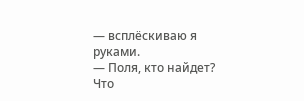— всплёскиваю я руками.
— Поля, кто найдет? Что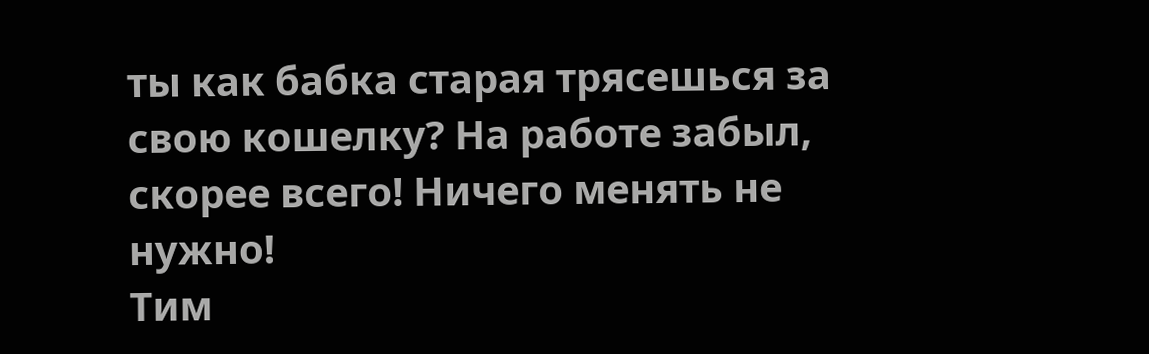ты как бабка старая трясешься за свою кошелку? На работе забыл, скорее всего! Ничего менять не нужно!
Тим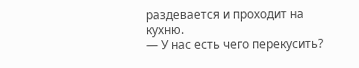раздевается и проходит на кухню.
— У нас есть чего перекусить?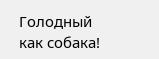Голодный как собака!